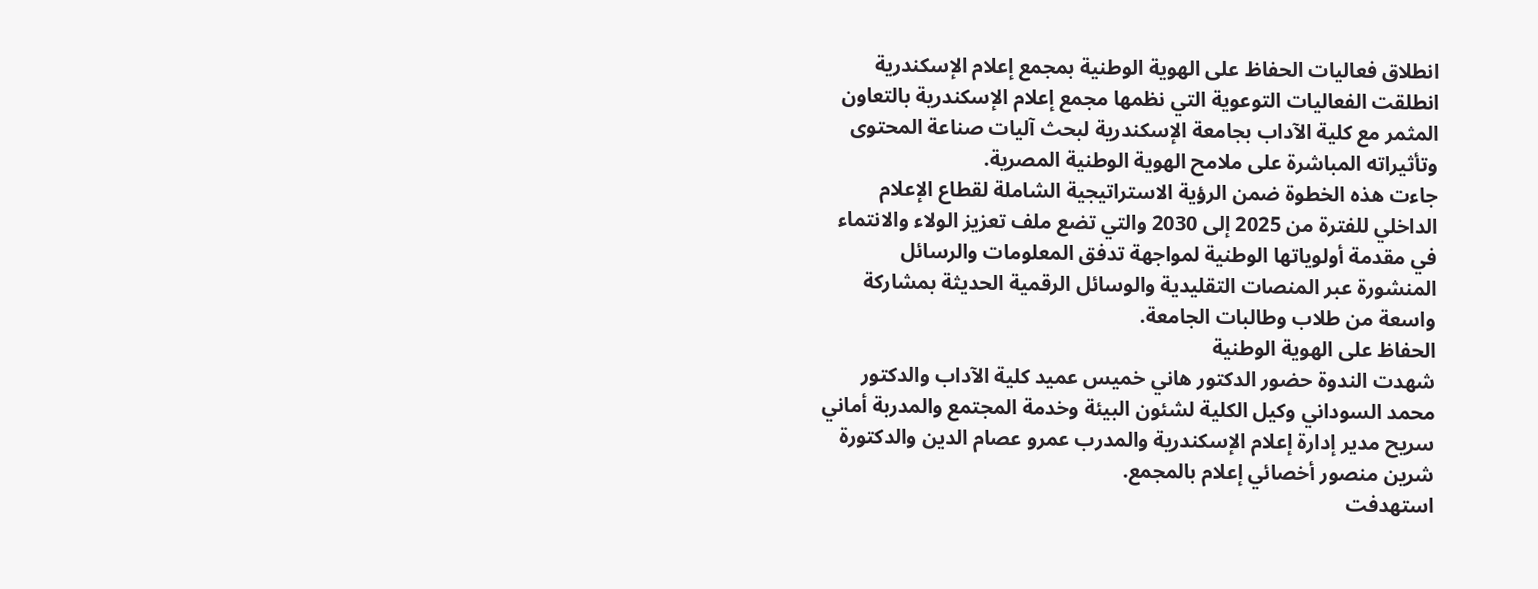انطلاق فعاليات الحفاظ على الهوية الوطنية بمجمع إعلام الإسكندرية
انطلقت الفعاليات التوعوية التي نظمها مجمع إعلام الإسكندرية بالتعاون المثمر مع كلية الآداب بجامعة الإسكندرية لبحث آليات صناعة المحتوى وتأثيراته المباشرة على ملامح الهوية الوطنية المصرية.
جاءت هذه الخطوة ضمن الرؤية الاستراتيجية الشاملة لقطاع الإعلام الداخلي للفترة من 2025 إلى 2030 والتي تضع ملف تعزيز الولاء والانتماء في مقدمة أولوياتها الوطنية لمواجهة تدفق المعلومات والرسائل المنشورة عبر المنصات التقليدية والوسائل الرقمية الحديثة بمشاركة واسعة من طلاب وطالبات الجامعة.
الحفاظ على الهوية الوطنية
شهدت الندوة حضور الدكتور هاني خميس عميد كلية الآداب والدكتور محمد السوداني وكيل الكلية لشئون البيئة وخدمة المجتمع والمدربة أماني سريح مدير إدارة إعلام الإسكندرية والمدرب عمرو عصام الدين والدكتورة شرين منصور أخصائي إعلام بالمجمع.
استهدفت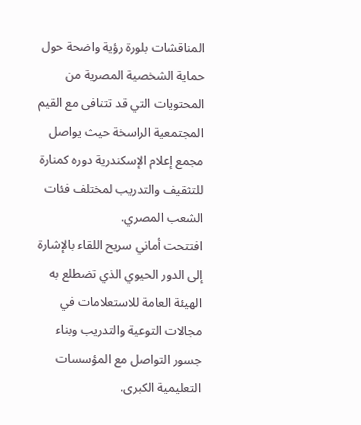المناقشات بلورة رؤية واضحة حول حماية الشخصية المصرية من المحتويات التي قد تتنافى مع القيم المجتمعية الراسخة حيث يواصل مجمع إعلام الإسكندرية دوره كمنارة للتثقيف والتدريب لمختلف فئات الشعب المصري.
افتتحت أماني سريح اللقاء بالإشارة إلى الدور الحيوي الذي تضطلع به الهيئة العامة للاستعلامات في مجالات التوعية والتدريب وبناء جسور التواصل مع المؤسسات التعليمية الكبرى.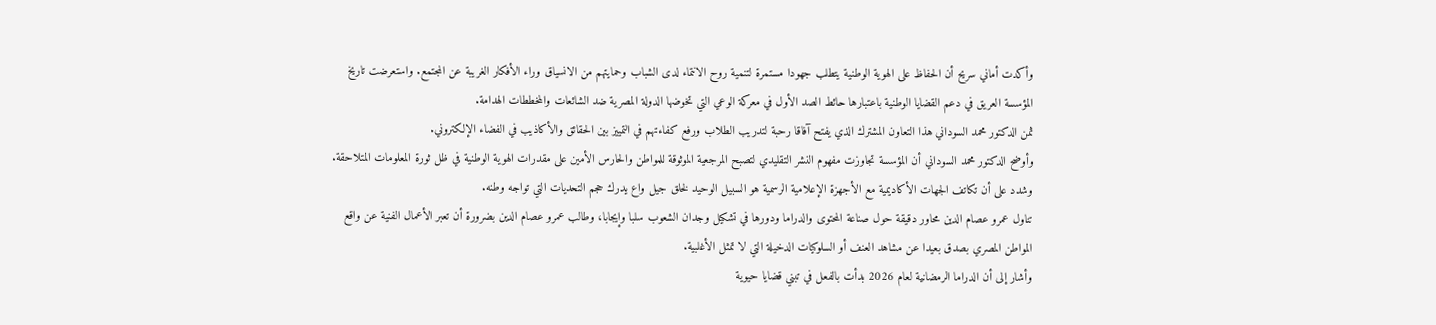وأكدت أماني سريح أن الحفاظ على الهوية الوطنية يتطلب جهودا مستمرة لتنمية روح الانتماء لدى الشباب وحمايتهم من الانسياق وراء الأفكار الغريبة عن المجتمع. واستعرضت تاريخ المؤسسة العريق في دعم القضايا الوطنية باعتبارها حائط الصد الأول في معركة الوعي التي تخوضها الدولة المصرية ضد الشائعات والمخططات الهدامة.
ثمن الدكتور محمد السوداني هذا التعاون المشترك الذي يفتح آفاقا رحبة لتدريب الطلاب ورفع كفاءتهم في التمييز بين الحقائق والأكاذيب في الفضاء الإلكتروني.
وأوضح الدكتور محمد السوداني أن المؤسسة تجاوزت مفهوم النشر التقليدي لتصبح المرجعية الموثوقة للمواطن والحارس الأمين على مقدرات الهوية الوطنية في ظل ثورة المعلومات المتلاحقة.
وشدد على أن تكاتف الجهات الأكاديمية مع الأجهزة الإعلامية الرسمية هو السبيل الوحيد لخلق جيل واع يدرك حجم التحديات التي تواجه وطنه.
تناول عمرو عصام الدين محاور دقيقة حول صناعة المحتوى والدراما ودورها في تشكيل وجدان الشعوب سلبا وإيجابا، وطالب عمرو عصام الدين بضرورة أن تعبر الأعمال الفنية عن واقع المواطن المصري بصدق بعيدا عن مشاهد العنف أو السلوكيات الدخيلة التي لا تمثل الأغلبية.
وأشار إلى أن الدراما الرمضانية لعام 2026 بدأت بالفعل في تبني قضايا حيوية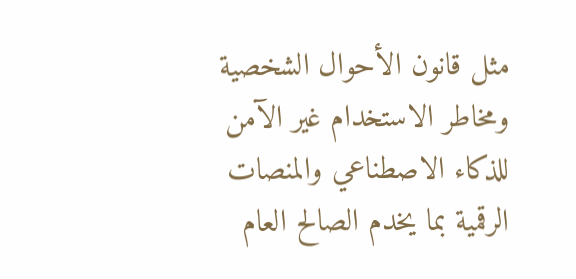مثل قانون الأحوال الشخصية ومخاطر الاستخدام غير الآمن للذكاء الاصطناعي والمنصات الرقمية بما يخدم الصالح العام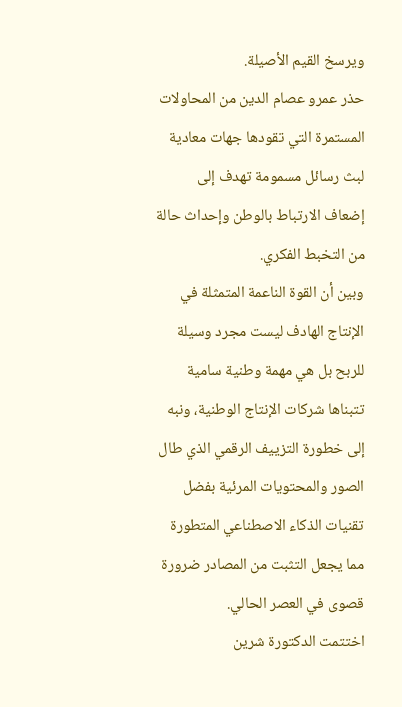ويرسخ القيم الأصيلة.
حذر عمرو عصام الدين من المحاولات المستمرة التي تقودها جهات معادية لبث رسائل مسمومة تهدف إلى إضعاف الارتباط بالوطن وإحداث حالة من التخبط الفكري.
وبين أن القوة الناعمة المتمثلة في الإنتاج الهادف ليست مجرد وسيلة للربح بل هي مهمة وطنية سامية تتبناها شركات الإنتاج الوطنية، ونبه إلى خطورة التزييف الرقمي الذي طال الصور والمحتويات المرئية بفضل تقنيات الذكاء الاصطناعي المتطورة مما يجعل التثبت من المصادر ضرورة قصوى في العصر الحالي.
اختتمت الدكتورة شرين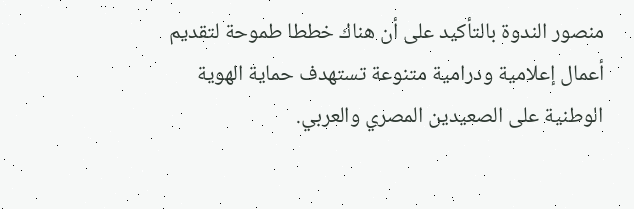منصور الندوة بالتأكيد على أن هناك خططا طموحة لتقديم أعمال إعلامية ودرامية متنوعة تستهدف حماية الهوية الوطنية على الصعيدين المصري والعربي.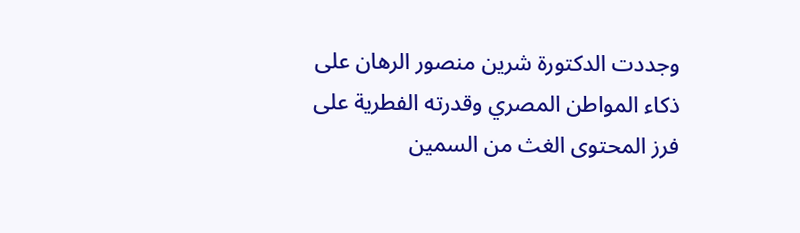وجددت الدكتورة شرين منصور الرهان على ذكاء المواطن المصري وقدرته الفطرية على فرز المحتوى الغث من السمين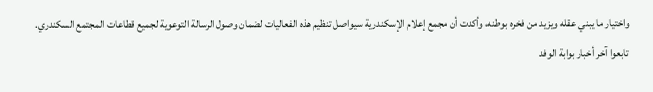واختيار ما يبني عقله ويزيد من فخره بوطنه، وأكدت أن مجمع إعلام الإسكندرية سيواصل تنظيم هذه الفعاليات لضمان وصول الرسالة التوعوية لجميع قطاعات المجتمع السكندري.
تابعوا آخر أخبار بوابة الوفد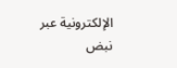الإلكترونية عبر نبض